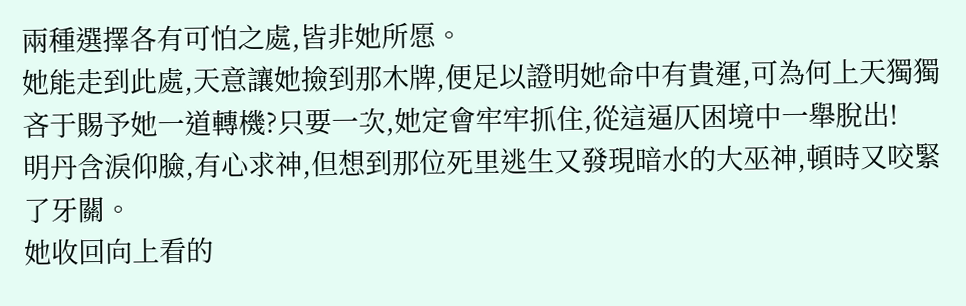兩種選擇各有可怕之處,皆非她所愿。
她能走到此處,天意讓她撿到那木牌,便足以證明她命中有貴運,可為何上天獨獨吝于賜予她一道轉機?只要一次,她定會牢牢抓住,從這逼仄困境中一舉脫出!
明丹含淚仰臉,有心求神,但想到那位死里逃生又發現暗水的大巫神,頓時又咬緊了牙關。
她收回向上看的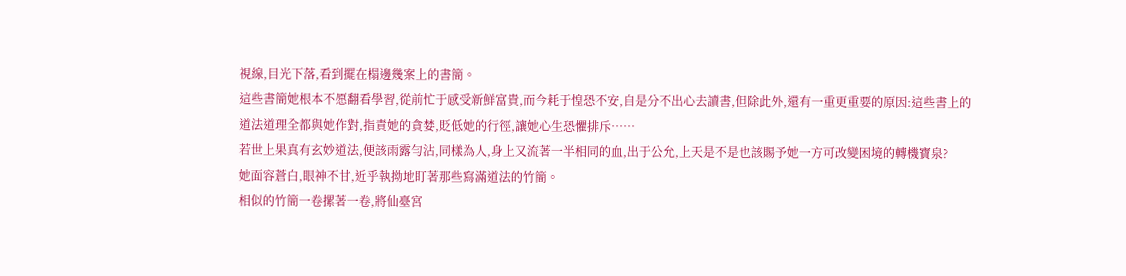視線,目光下落,看到擺在榻邊幾案上的書簡。
這些書簡她根本不愿翻看學習,從前忙于感受新鮮富貴,而今耗于惶恐不安,自是分不出心去讀書,但除此外,還有一重更重要的原因:這些書上的道法道理全都與她作對,指責她的貪婪,貶低她的行徑,讓她心生恐懼排斥……
若世上果真有玄妙道法,便該雨露勻沾,同樣為人,身上又流著一半相同的血,出于公允,上天是不是也該賜予她一方可改變困境的轉機寶泉?
她面容蒼白,眼神不甘,近乎執拗地盯著那些寫滿道法的竹簡。
相似的竹簡一卷摞著一卷,將仙臺宮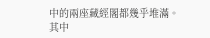中的兩座藏經閣都幾乎堆滿。
其中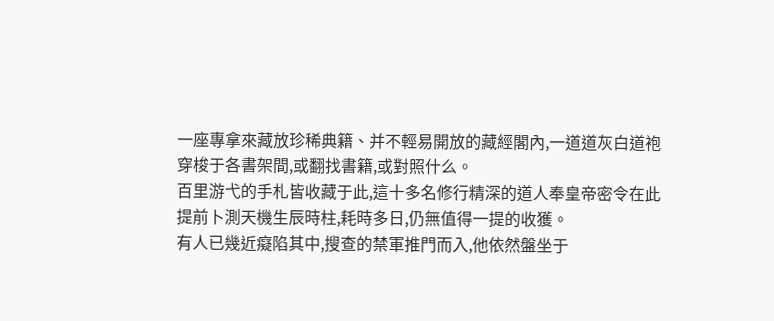一座專拿來藏放珍稀典籍、并不輕易開放的藏經閣內,一道道灰白道袍穿梭于各書架間,或翻找書籍,或對照什么。
百里游弋的手札皆收藏于此,這十多名修行精深的道人奉皇帝密令在此提前卜測天機生辰時柱,耗時多日,仍無值得一提的收獲。
有人已幾近癡陷其中,搜查的禁軍推門而入,他依然盤坐于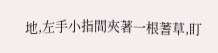地,左手小指間夾著一根蓍草,盯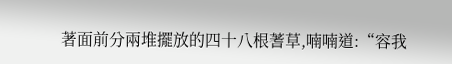著面前分兩堆擺放的四十八根蓍草,喃喃道:“容我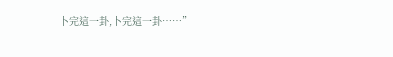卜完這一卦,卜完這一卦……”